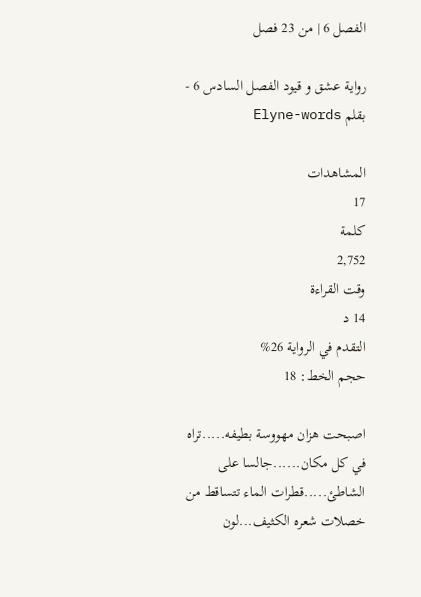الفصل 6 | من 23 فصل

رواية عشق و قيود الفصل السادس 6 - بقلم Elyne-words

المشاهدات
17
كلمة
2,752
وقت القراءة
14 د
التقدم في الرواية 26%
حجم الخط: 18

اصبحت هزان مهووسة بطيفه.....تراه في كل مكان......جالسا على الشاطئ.....قطرات الماء تتساقط من خصلات شعره الكثيف...لون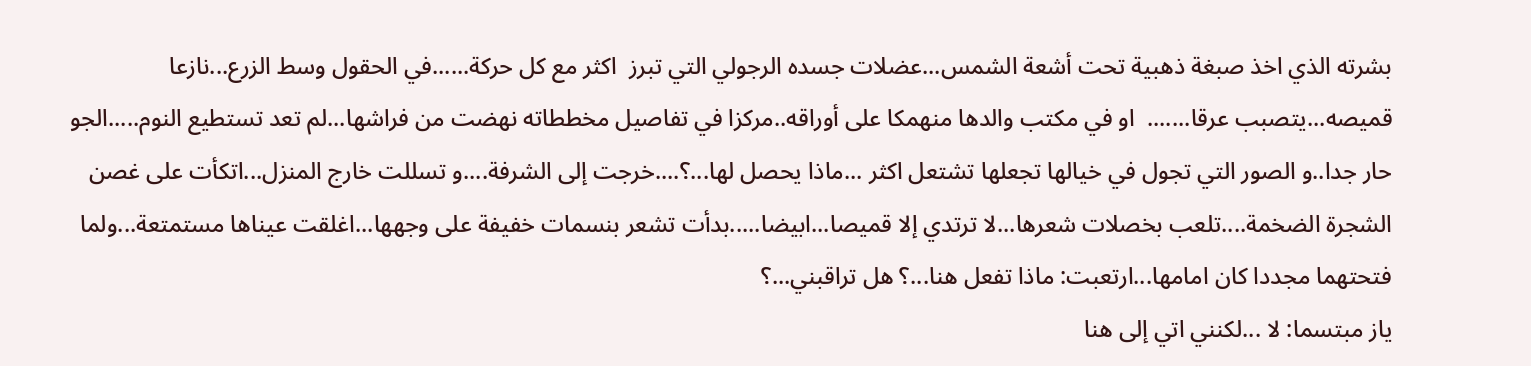بشرته الذي اخذ صبغة ذهبية تحت أشعة الشمس...عضلات جسده الرجولي التي تبرز  اكثر مع كل حركة......في الحقول وسط الزرع...نازعا قميصه...يتصبب عرقا.......  او في مكتب والدها منهمكا على أوراقه..مركزا في تفاصيل مخططاته نهضت من فراشها...لم تعد تستطيع النوم.....الجو حار جدا..و الصور التي تجول في خيالها تجعلها تشتعل اكثر ...ماذا يحصل لها...؟....خرجت إلى الشرفة....و تسللت خارج المنزل...اتكأت على غصن الشجرة الضخمة....تلعب بخصلات شعرها...لا ترتدي إلا قميصا...ابيضا.....بدأت تشعر بنسمات خفيفة على وجهها...اغلقت عيناها مستمتعة...ولما فتحتهما مجددا كان امامها...ارتعبت: ماذا تفعل هنا...؟ هل تراقبني...؟
ياز مبتسما: لا ...لكنني اتي إلى هنا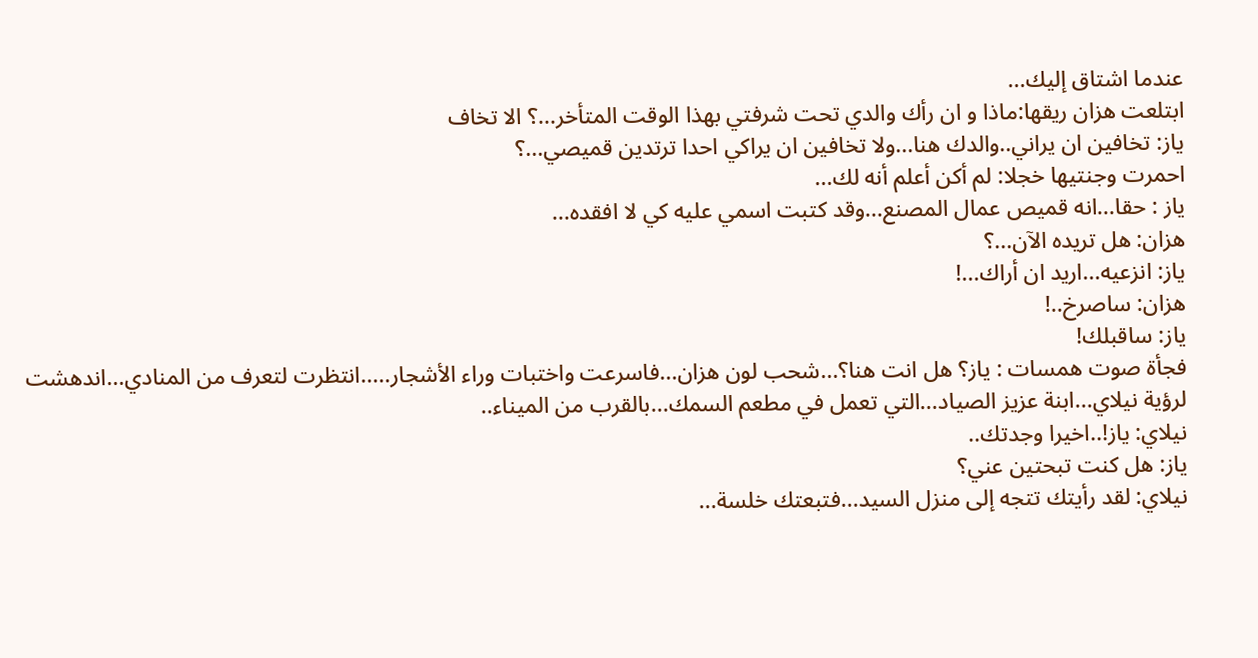عندما اشتاق إليك...
ابتلعت هزان ريقها:ماذا و ان رأك والدي تحت شرفتي بهذا الوقت المتأخر...؟ الا تخاف
ياز: تخافين ان يراني..والدك هنا...ولا تخافين ان يراكي احدا ترتدين قميصي...؟
احمرت وجنتيها خجلا: لم أكن أعلم أنه لك...
ياز : حقا...انه قميص عمال المصنع...وقد كتبت اسمي عليه كي لا افقده...
هزان: هل تريده الآن...؟
ياز: انزعيه...اريد ان أراك...!
هزان: ساصرخ..!
ياز: ساقبلك!
فجأة صوت همسات : ياز؟ هل انت هنا؟...شحب لون هزان...فاسرعت واختبات وراء الأشجار.....انتظرت لتعرف من المنادي...اندهشت لرؤية نيلاي...ابنة عزيز الصياد...التي تعمل في مطعم السمك...بالقرب من الميناء..
نيلاي: ياز!..اخيرا وجدتك..
ياز: هل كنت تبحتين عني؟
نيلاي: لقد رأيتك تتجه إلى منزل السيد...فتبعتك خلسة...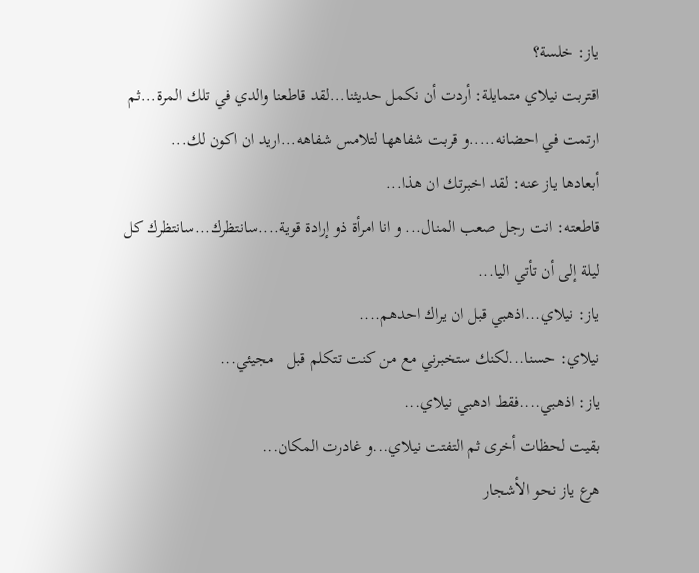ياز: خلسة؟
اقتربت نيلاي متمايلة: أردت أن نكمل حديثنا...لقد قاطعنا والدي في تلك المرة...ثم ارتمت في احضانه.....و قربت شفاهها لتلامس شفاهه...اريد ان اكون لك...
أبعادها ياز عنه: لقد اخبرتك ان هذا...
قاطعته: انت رجل صعب المنال... و انا امرأة ذو إرادة قوية....سانتظرك...سانتظرك كل ليلة إلى أن تأتي اليا...
ياز: نيلاي...اذهبي قبل ان يراك احدهم....
نيلاي: حسنا...لكنك ستخبرني مع من كنت تتكلم قبل   مجيئي...
ياز: اذهبي....فقط ادهبي نيلاي...
بقيت لحظات أخرى ثم التفتت نيلاي...و غادرت المكان...
هرع ياز نحو الأشجار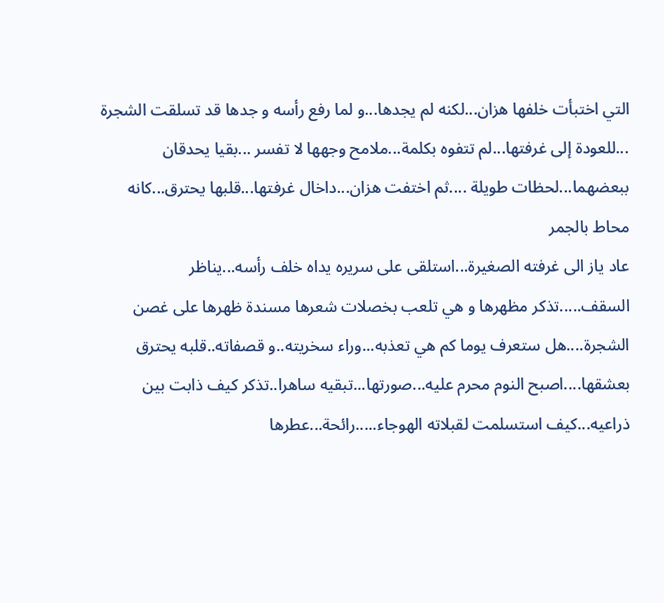التي اختبأت خلفها هزان...لكنه لم يجدها...و لما رفع رأسه و جدها قد تسلقت الشجرة ...للعودة إلى غرفتها...لم تتفوه بكلمة...ملامح وجهها لا تفسر ...بقيا يحدقان ببعضهما...لحظات طويلة ....ثم اختفت هزان...داخال غرفتها...قلبها يحترق...كانه محاط بالجمر
عاد ياز الى غرفته الصغيرة...استلقى على سريره يداه خلف رأسه...يناظر السقف.....تذكر مظهرها و هي تلعب بخصلات شعرها مسندة ظهرها على غصن الشجرة....هل ستعرف يوما كم هي تعذبه...وراء سخريته..و قصفاته..قلبه يحترق بعشقها....اصبح النوم محرم عليه...صورتها...تبقيه ساهرا..تذكر كيف ذابت بين ذراعيه...كيف استسلمت لقبلاته الهوجاء.....رائحة...عطرها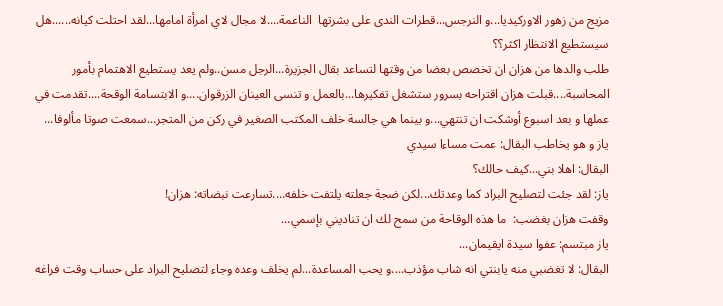مزيج من زهور الاوركيديا...و النرجس...قطرات الندى على بشرتها  الناعمة....لا مجال لاي امرأة امامها...لقد احتلت كيانه......هل سيستطيع الانتظار اكثر؟؟
طلب والدها من هزان ان تخصص بعضا من وقتها لتساعد بقال الجزيرة...الرجل مسن..ولم يعد يستطيع الاهتمام بأمور المحاسبة....قبلت هزان اقتراحه بسرور ستشغل تفكيرها...بالعمل و تنسى العينان الزرقوان....و الابتسامة الوقحة....تقدمت في عملها و بعد اسبوع أوشكت ان تنتهي...و بينما هي جالسة خلف المكتب الصغير في ركن من المتجر...سمعت صوتا مألوفا...
ياز و هو يخاطب البقال: عمت مساءا سيدي
البقال: اهلا بني...كيف حالك؟
ياز: لقد جئت لتصليح البراد كما وعدتك...لكن ضجة جعلته يلتفت خلفه....تسارعت نبضاته: هزان!
وقفت هزان بغضب:  ما هذه الوقاحة من سمح لك ان تناديني بإسمي...
ياز مبتسم: عفوا سيدة ايقيمان...
البقال: لا تغضبي منه يابنتي انه شاب مؤذب....و يحب المساعدة...لم يخلف وعده وجاء لتصليح البراد على حساب وقت فراغه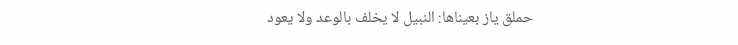حملق ياز بعيناها: النبيل لا يخلف بالوعد ولا يعود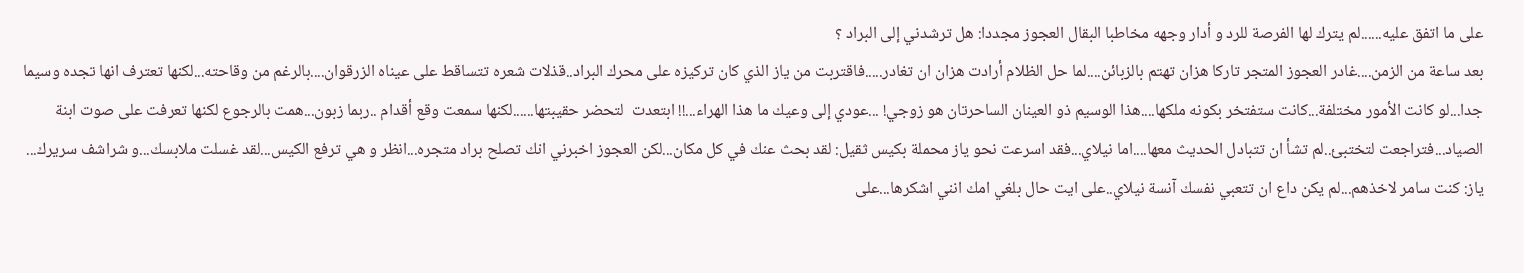على ما اتفق عليه......لم يترك لها الفرصة للرد و أدار وجهه مخاطبا البقال العجوز مجددا: هل ترشدني إلى البراد ؟
بعد ساعة من الزمن....غادر العجوز المتجر تاركا هزان تهتم بالزبائن....لما حل الظلام أرادت هزان ان تغادر.....فاقتربت من ياز الذي كان تركيزه على محرك البراد..قذلات شعره تتساقط على عيناه الزرقوان....بالرغم من وقاحته...لكنها تعترف انها تجده وسيما جدا...لو كانت الأمور مختلفة...كانت ستفتخر بكونه ملكها....هذا الوسيم ذو العينان الساحرتان هو زوجي! ...عودي إلى وعيك ما هذا الهراء...!! ابتعدت  لتحضر حقيبتها......لكنها سمعت وقع أقدام ..ربما زبون...همت بالرجوع لكنها تعرفت على صوت ابنة الصياد...فتراجعت لتختبئ..لم تشأ ان تتبادل الحديث معها....اما نيلاي...فقد اسرعت نحو ياز محملة بكيس ثقيل: لقد بحث عنك في كل مكان...لكن العجوز اخبرني انك تصلح براد متجره...انظر و هي ترفع الكيس...لقد غسلت ملابسك...و شراشف سريرك...
ياز: كنت سامر لاخذهم...لم يكن داع ان تتعبي نفسك آنسة نيلاي..على ايت حال بلغي امك انني اشكرها...على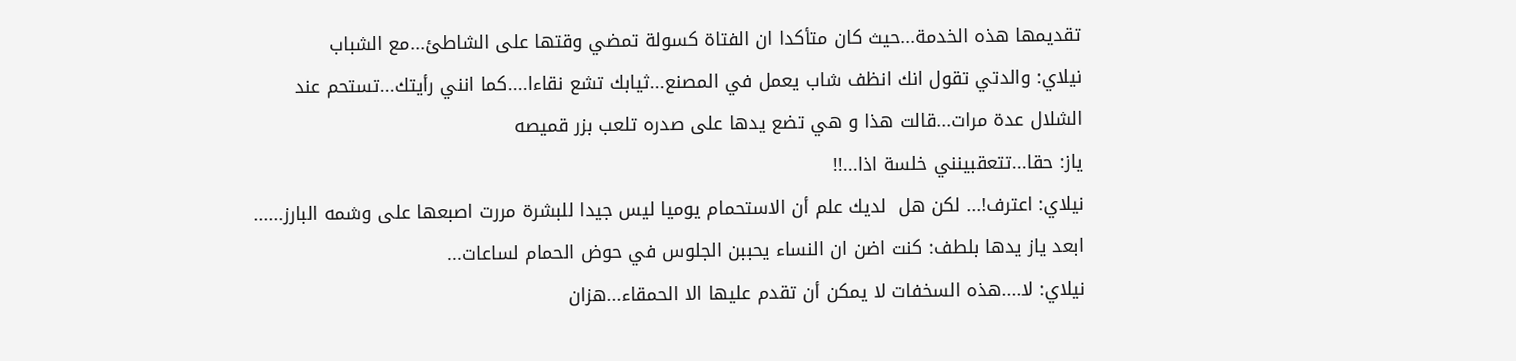تقديمها هذه الخدمة...حيث كان متأكدا ان الفتاة كسولة تمضي وقتها على الشاطئ...مع الشباب
نيلاي: والدتي تقول انك انظف شاب يعمل في المصنع...ثيابك تشع نقاءا....كما انني رأيتك...تستحم عند الشلال عدة مرات...قالت هذا و هي تضع يدها على صدره تلعب بزر قميصه
ياز: حقا...تتعقبينني خلسة اذا...!!
نيلاي: اعترف!... لكن هل  لديك علم أن الاستحمام يوميا ليس جيدا للبشرة مررت اصبعها على وشمه البارز......
ابعد ياز يدها بلطف: كنت اضن ان النساء يحببن الجلوس في حوض الحمام لساعات...
نيلاي: لا....هذه السخفات لا يمكن أن تقدم عليها الا الحمقاء...هزان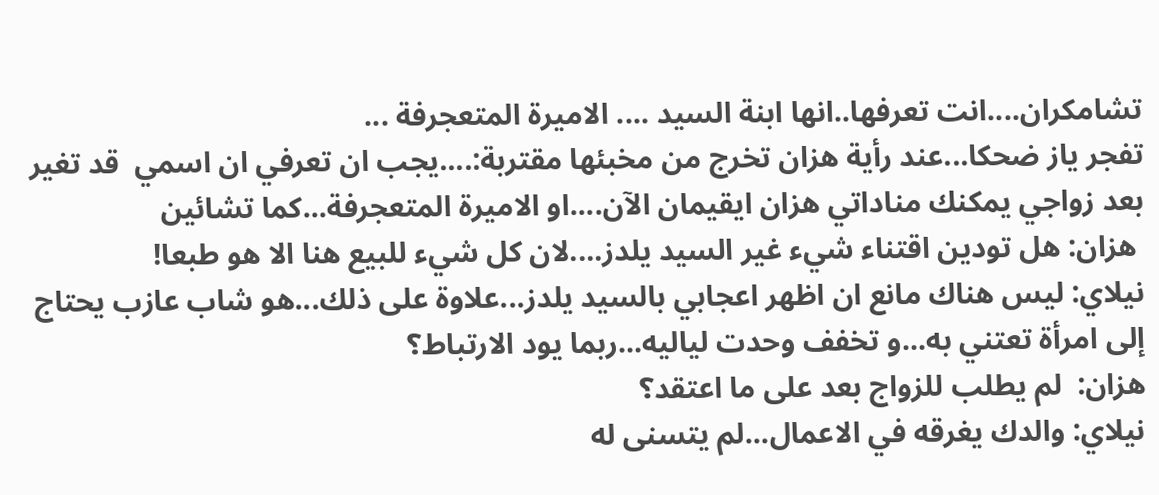تشامكران....انت تعرفها..انها ابنة السيد .... الاميرة المتعجرفة ...
تفجر ياز ضحكا...عند رأية هزان تخرج من مخبئها مقتربة:....يجب ان تعرفي ان اسمي  قد تغير بعد زواجي يمكنك مناداتي هزان ايقيمان الآن....او الاميرة المتعجرفة...كما تشائين
 هزان: هل تودين اقتناء شيء غير السيد يلدز....لان كل شيء للبيع هنا الا هو طبعا!
نيلاي: ليس هناك مانع ان اظهر اعجابي بالسيد يلدز...علاوة على ذلك...هو شاب عازب يحتاج إلى امرأة تعتني به...و تخفف وحدت لياليه...ربما يود الارتباط؟
هزان:  لم يطلب للزواج بعد على ما اعتقد؟
نيلاي: والدك يغرقه في الاعمال...لم يتسنى له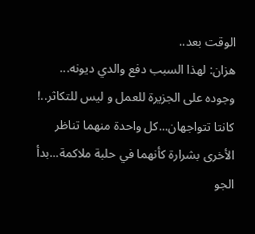الوقت بعد..
هزان: لهذا السبب دفع والدي ديونه... وجوده على الجزيرة للعمل و ليس للتكاثر..!
كانتا تتواجهان...كل واحدة منهما تناظر الأخرى بشرارة كأنهما في حلبة ملاكمة...بدأ الجو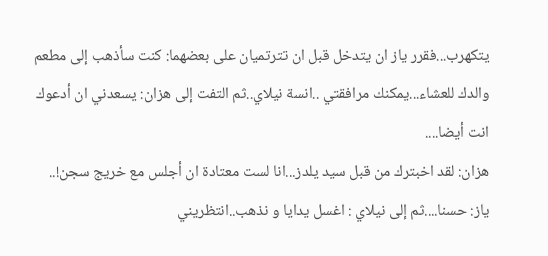يتكهرب...فقرر ياز ان يتدخل قبل ان تترتميان على بعضهما: كنت سأذهب إلى مطعم والدك للعشاء...يمكنك مرافقتي ..انسة نيلاي..ثم التفت إلى هزان: يسعدني ان أدعوك انت أيضا....
هزان: لقد اخبترك من قبل سيد يلدز...انا لست معتادة ان أجلس مع خريج سجن!..
ياز: حسنا....ثم إلى نيلاي : اغسل يدايا و نذهب..انتظريني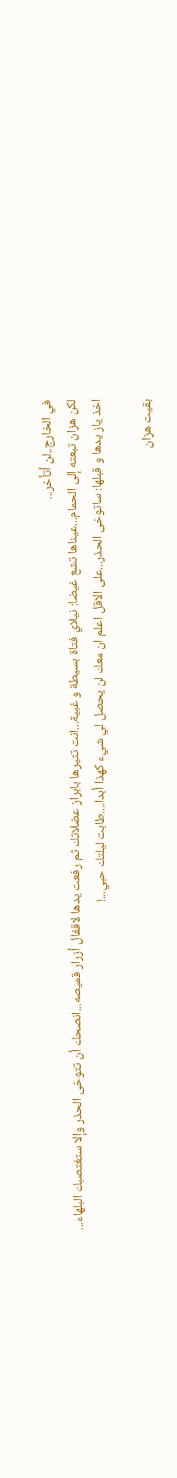في الخارج..لن أتأخر...
لكن هزان تبعته إلى الحمام...عيناها تشع غيضا: نيلاي فتاة بسيطة و غبية...انت تثيرها بابراز عضلاتك ثم رفعت يدها لاقفال أزرار قميصه...انصحك أن تتوخى الحذر وإلا ستغتصبك البلهاء...
اخذ ياز يدها و قبلها: ساتوخى الحذر...على الاقل اعلم ان معك لن يحصل لي شيء كهذا أبدا....طابت ليلتك حبي...!

بقيت هزان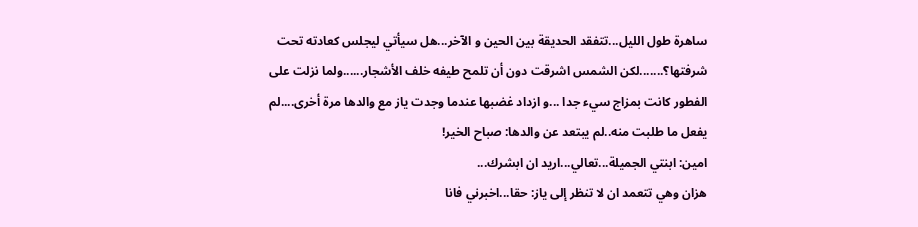ساهرة طول الليل...تتفقد الحديقة بين الحين و الآخر...هل سيأتي ليجلس كعادته تحت شرفتها؟.......لكن الشمس اشرقت دون أن تلمح طيفه خلف الأشجار......ولما نزلت على الفطور كانت بمزاج سيء جدا ...و ازداد غضبها عندما وجدت ياز مع والدها مرة أخرى....لم يفعل ما طلبت منه..لم يبتعد عن والدها: صباح الخير!
امين: ابنتي الجميلة...تعالي...اريد ان ابشرك...
هزان وهي تتعمد ان لا تنظر إلى ياز: حقا...اخبرني فانا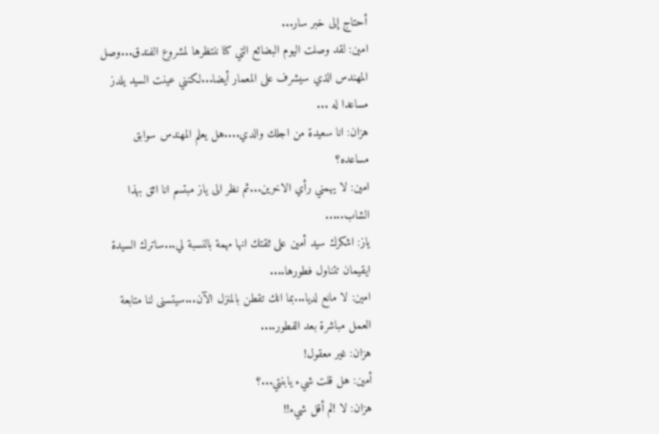أحتاج إلى خبر سار...
امين: لقد وصلت اليوم البضائع التي كنا ننتظرها لمشروع الفندق...وصل المهندس الذي سيشرف على المعمار أيضا...لكنني عينت السيد يلدز مساعدا له ...
هزان: انا سعيدة من اجلك والدي....هل يعلم المهندس سوابق مساعده؟
امين: لا يهمني رأي الاخرين...ثم نظر الى ياز مبتسم انا اثق بهذا الشاب.....
ياز: اشكرك سيد أمين على ثقتك انها مهمة بالنسبة لي...ساترك السيدة ايقيمان تتناول فطورها....
امين: لا مانع لديا...بما انك تقطن بالمنزل الآن...سيتسنى لنا متابعة العمل مباشرة بعد الفطور....
هزان: غير معقول!
أمين: هل قلت شيء يابنتي...؟
هزان: لا !لم أقل شيء!!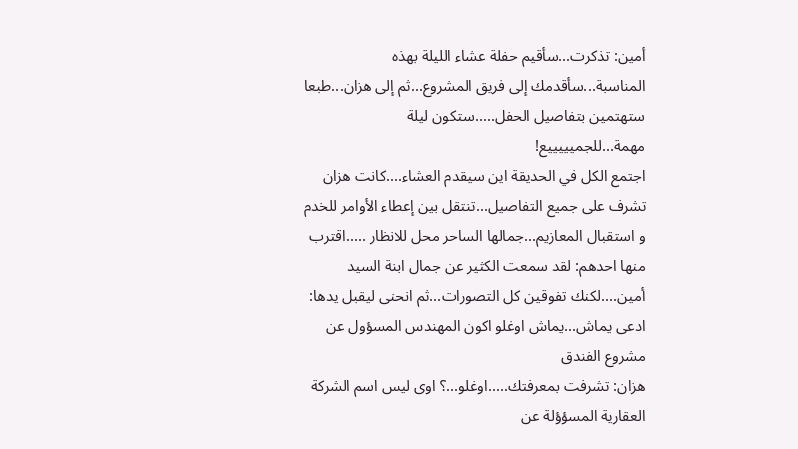أمين: تذكرت...سأقيم حفلة عشاء الليلة بهذه المناسبة...سأقدمك إلى فريق المشروع...ثم إلى هزان...طبعا ستهتمين بتفاصيل الحفل.....ستكون ليلة مهمة...للجميييييع!
اجتمع الكل في الحديقة اين سيقدم العشاء....كانت هزان تشرف على جميع التفاصيل...تنتقل بين إعطاء الأوامر للخدم و استقبال المعازيم...جمالها الساحر محل للانظار .....اقترب منها احدهم: لقد سمعت الكثير عن جمال ابنة السيد أمين....لكنك تفوقين كل التصورات...ثم انحنى ليقبل يدها: ادعى يماش...يماش اوغلو اكون المهندس المسؤول عن مشروع الفندق
هزان: تشرفت بمعرفتك.....اوغلو...؟ اوى ليس اسم الشركة العقارية المسؤؤلة عن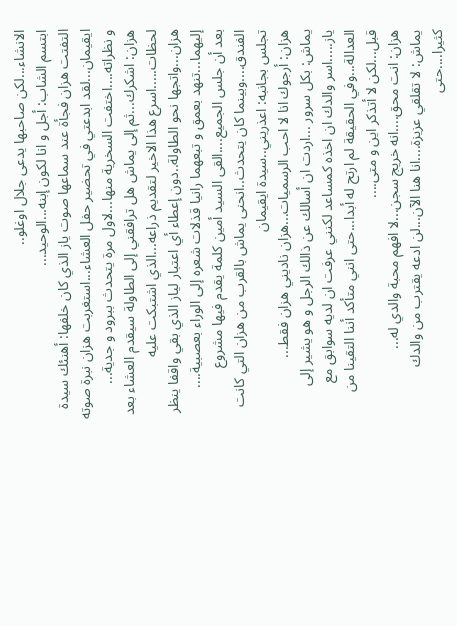الانشاء...لكن صاحبها يدعى جلال اوغلو..
ابتسم الشاب: أجل و انا لكون إبنه...الوحيد...
التفتت هزان فجأة عند سماعها صوت ياز الذي كان خلفها: أهنئك سيدة ايقيمان...لقد ابدعتي في تحضير حفل العشاء...استغربت هزان نبرة صوته و نظراته....اختفت السخرية منها...لاول مرة يتحدث ببرود و جدية...
هزان: اشكرك...ثم إلى يماش هل ترافقني إلى الطاولة سيقدم العشاء بعد لحظات.....اسرع هذا الاخير لتقديم ذراعه...الذي اشتبكت عليه هزان...واتجها نحو الطاولة..دون إعطاء أي اعتبار لياز الذي بقي واقفا ينظر إليهما...تنهد بعمق و تبعهما رانيا قذلات شعره إلى الوراء بعصبية....
بعد أن جلس الجميع....القى السيد أمين كلمة يقدم فيها مشروع الفندق....وبينما كان يتحدث..انحنى يماش بالقرب من هزان التي كانت تجلس بجانبه: اعذريني..سيدة ايقيمان
هزان: أرجوك انا لا احب الرسميات...هزان ناديني هزان فقط...
يماش: بكل سرور ...اردت ان أسالك عن ذالك الرجل و هو يشير إلى ياز.....اسر والدك ان اخذه كمساعد لكنني عرفت ان لديه سوابق مع العدالة...وفي الحقيقة لم ارتح له أبدا...حتى انني متأكد أننا التقينا من قبل...لكن لا أتذكر اين و متى....
هزان: انت محق....انه خريج سجن...لا افهم محبة والدي له...
يماش: لا تقلقي عزيزة....انا هنا الآن...لن ادعه يقترب من والدك كثيرا....حتى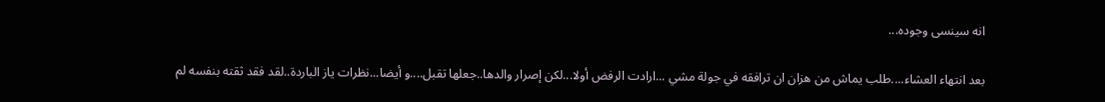انه سينسى وجوده...

بعد انتهاء العشاء....طلب يماش من هزان ان ترافقه في جولة مشي ...ارادت الرفض أولا...لكن إصرار والدها..جعلها تقبل....و أيضا...نظرات ياز الباردة..لقد فقد ثقته بنفسه لم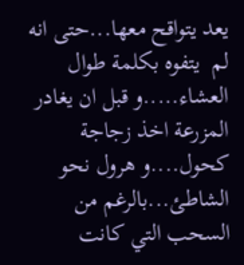يعد يتواقح معها...حتى انه لم  يتفوه بكلمة طوال العشاء.....و قبل ان يغادر المزرعة اخذ زجاجة كحول....و هرول نحو الشاطئ...بالرغم من السحب التي كانت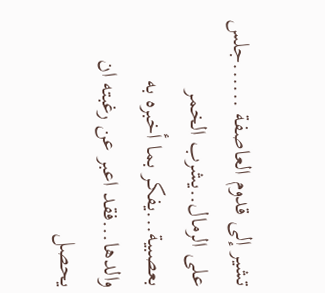تشير إلى قدوم العاصفة ......جلس على الرمال..يشرب الخمر بعصبية...يفكر بما أخبره به والدها...فقد اعبر عن رغبته ان  يحصل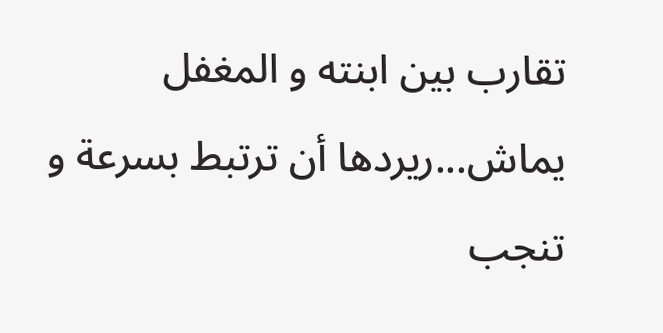تقارب بين ابنته و المغفل يماش...ريردها أن ترتبط بسرعة و تنجب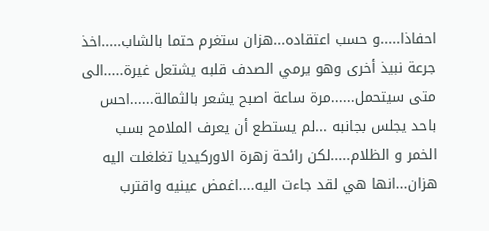احفاذا.....و حسب اعتقاده...هزان ستغرم حتما بالشاب.....اخذ جرعة نبيذ أخرى وهو يرمي الصدف قلبه يشتعل غيرة.....الى متى سيتحمل......مرة ساعة اصبح يشعر بالثمالة......احس باحد يجلس بجانبه ...لم يستطع أن يعرف الملامح بسب الخمر و الظلام.....لكن رائحة زهرة الاوركيديا تغلغلت اليه هزان...انها هي لقد جاءت اليه....اغمض عينيه واقترب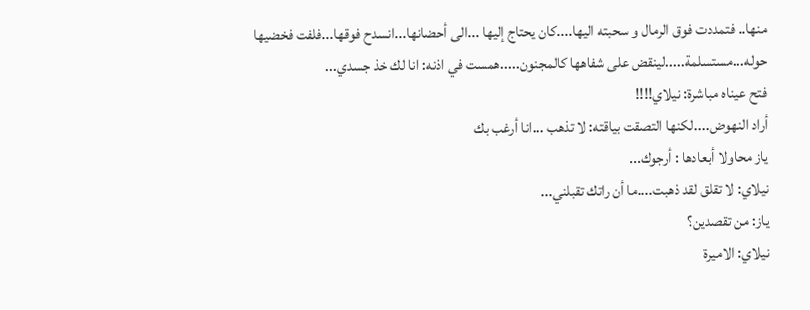منها.. فتمددت فوق الرمال و سحبته اليها....كان يحتاج إليها ...الى أحضانها...انسدح فوقها...فلفت فخضيها حوله...مستسلمة.....لينقض على شفاهها كالمجنون.....همست في اذنه: انا لك خذ جسدي...
فتح عيناه مباشرة: نيلاي!!!!
أراد النهوض....لكنها التصقت بياقته: لا تذهب ...انا أرغب بك
ياز محاولا أبعادها : أرجوك...
نيلاي: لا تقلق لقد ذهبت....ما أن راتك تقبلني...
ياز: من تقصدين؟
نيلاي: الاميرة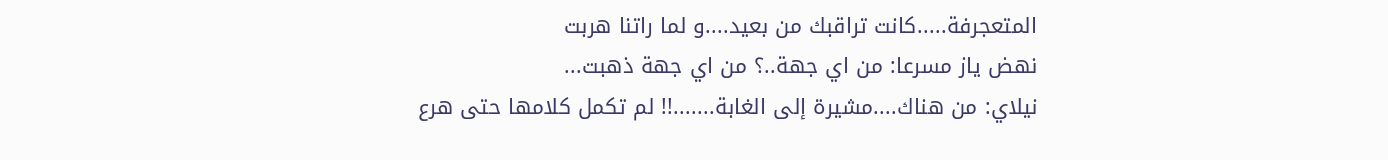المتعجرفة.....كانت تراقبك من بعيد....و لما راتنا هربت
نهض ياز مسرعا: من اي جهة..؟ من اي جهة ذهبت...
نيلاي: من هناك....مشيرة إلى الغابة.......!! لم تكمل كلامها حتى هرع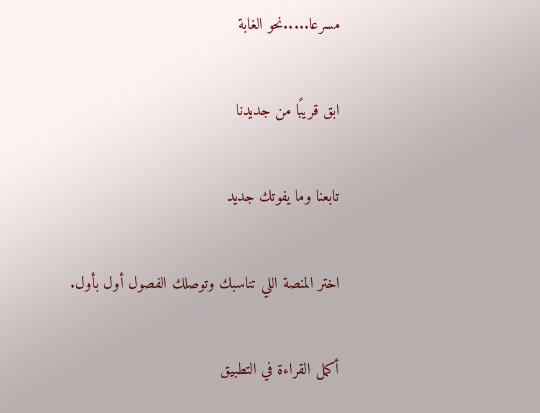مسرعا.....نحو الغابة

ابق قريبًا من جديدنا

تابعنا وما يفوتك جديد

اختر المنصة اللي تناسبك وتوصلك الفصول أول بأول.

أكمل القراءة في التطبيق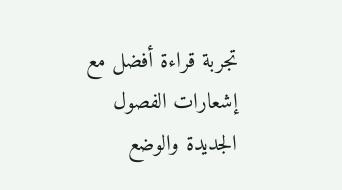تجربة قراءة أفضل مع إشعارات الفصول الجديدة والوضع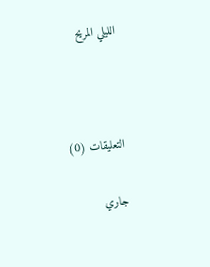الليلي المريح



التعليقات (0)

جاري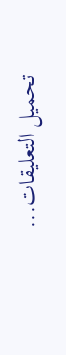تحميل التعليقات...